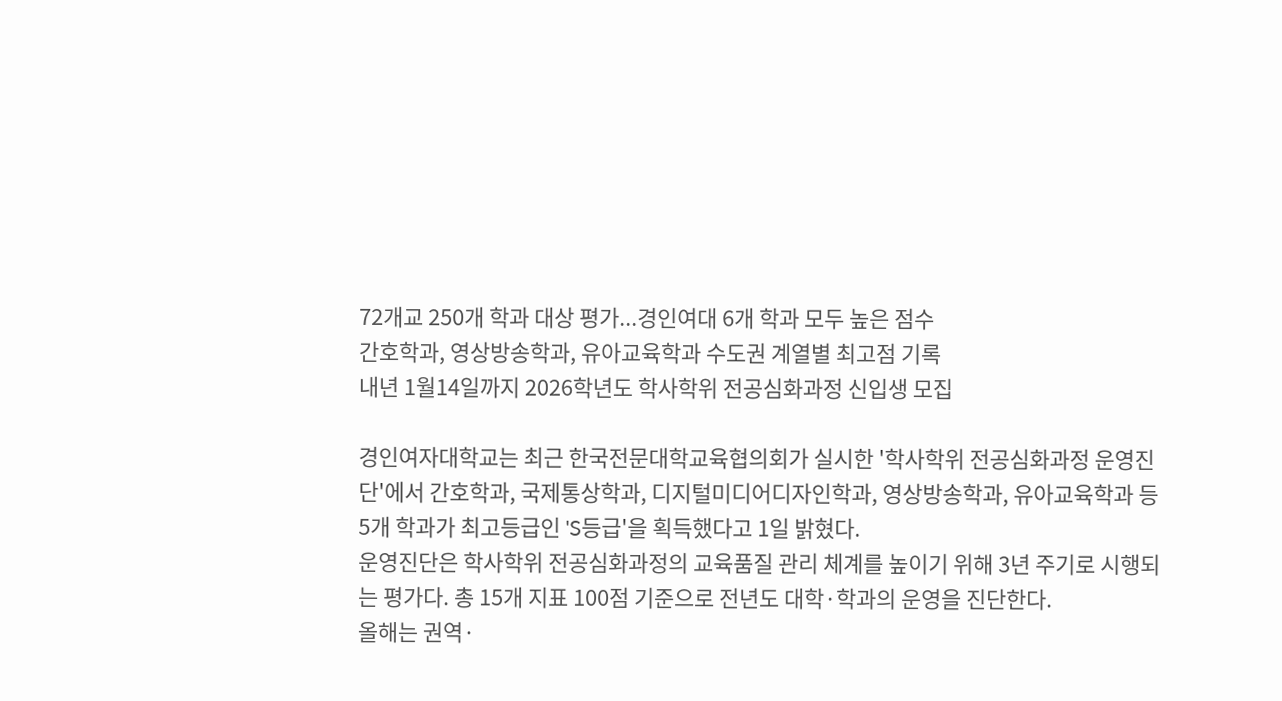72개교 250개 학과 대상 평가...경인여대 6개 학과 모두 높은 점수
간호학과, 영상방송학과, 유아교육학과 수도권 계열별 최고점 기록
내년 1월14일까지 2026학년도 학사학위 전공심화과정 신입생 모집

경인여자대학교는 최근 한국전문대학교육협의회가 실시한 '학사학위 전공심화과정 운영진단'에서 간호학과, 국제통상학과, 디지털미디어디자인학과, 영상방송학과, 유아교육학과 등 5개 학과가 최고등급인 'S등급'을 획득했다고 1일 밝혔다.
운영진단은 학사학위 전공심화과정의 교육품질 관리 체계를 높이기 위해 3년 주기로 시행되는 평가다. 총 15개 지표 100점 기준으로 전년도 대학·학과의 운영을 진단한다.
올해는 권역·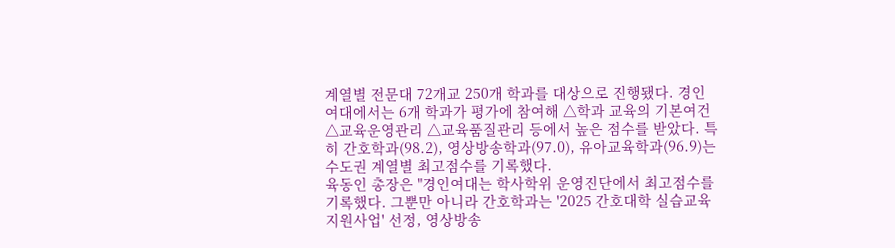계열별 전문대 72개교 250개 학과를 대상으로 진행됐다. 경인여대에서는 6개 학과가 평가에 참여해 △학과 교육의 기본여건 △교육운영관리 △교육품질관리 등에서 높은 점수를 받았다. 특히 간호학과(98.2), 영상방송학과(97.0), 유아교육학과(96.9)는 수도권 계열별 최고점수를 기록했다.
육동인 총장은 "경인여대는 학사학위 운영진단에서 최고점수를 기록했다. 그뿐만 아니라 간호학과는 '2025 간호대학 실습교육 지원사업' 선정, 영상방송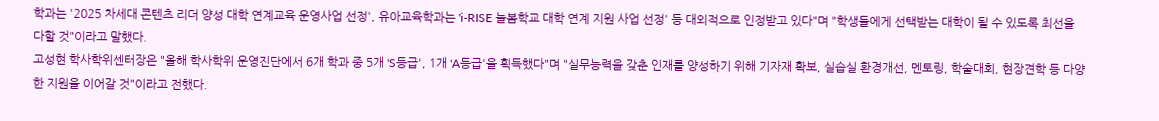학과는 '2025 차세대 콘텐츠 리더 양성 대학 연계교육 운영사업 선정', 유아교육학과는 'i-RISE 늘봄학교 대학 연계 지원 사업 선정' 등 대외적으로 인정받고 있다"며 "학생들에게 선택받는 대학이 될 수 있도록 최선을 다할 것"이라고 말했다.
고성현 학사학위센터장은 "올해 학사학위 운영진단에서 6개 학과 중 5개 'S등급', 1개 'A등급'을 획득했다"며 "실무능력을 갖춘 인재를 양성하기 위해 기자재 확보, 실습실 환경개선, 멘토링, 학술대회, 현장견학 등 다양한 지원을 이어갈 것"이라고 전했다.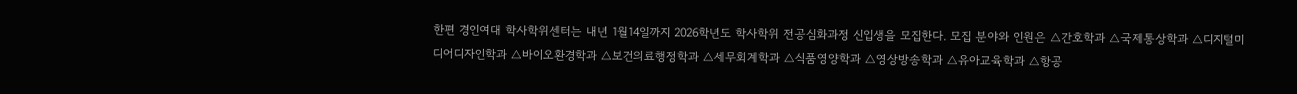한편 경인여대 학사학위센터는 내년 1월14일까지 2026학년도 학사학위 전공심화과정 신입생을 모집한다. 모집 분야와 인원은 △간호학과 △국제통상학과 △디지털미디어디자인학과 △바이오환경학과 △보건의료행정학과 △세무회계학과 △식품영양학과 △영상방송학과 △유아교육학과 △항공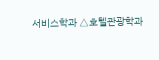서비스학과 △호텔관광학과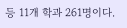등 11개 학과 261명이다.